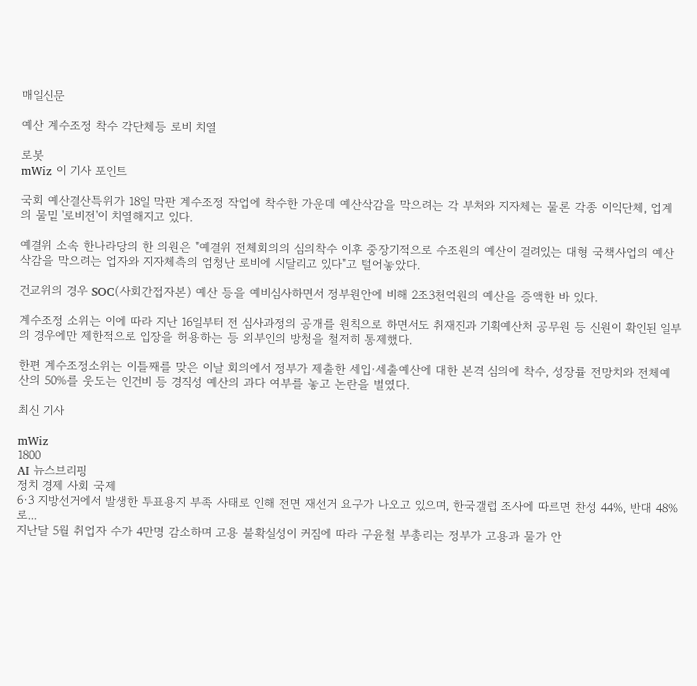매일신문

예산 계수조정 착수 각단체등 로비 치열

로봇
mWiz 이 기사 포인트

국회 예산결산특위가 18일 막판 계수조정 작업에 착수한 가운데 예산삭감을 막으려는 각 부처와 지자체는 물론 각종 이익단체, 업계의 물밑 '로비전'이 치열해지고 있다.

예결위 소속 한나라당의 한 의원은 "예결위 전체회의의 심의착수 이후 중장기적으로 수조원의 예산이 걸려있는 대형 국책사업의 예산삭감을 막으려는 업자와 지자체측의 엄청난 로비에 시달리고 있다"고 털어놓았다.

건교위의 경우 SOC(사회간접자본) 예산 등을 예비심사하면서 정부원안에 비해 2조3천억원의 예산을 증액한 바 있다.

계수조정 소위는 이에 따라 지난 16일부터 전 심사과정의 공개를 원칙으로 하면서도 취재진과 기획예산처 공무원 등 신원이 확인된 일부의 경우에만 제한적으로 입장을 허용하는 등 외부인의 방청을 철저히 통제했다.

한편 계수조정소위는 이틀째를 맞은 이날 회의에서 정부가 제출한 세입·세출예산에 대한 본격 심의에 착수, 성장률 전망치와 전체예산의 50%를 웃도는 인건비 등 경직성 예산의 과다 여부를 놓고 논란을 벌였다.

최신 기사

mWiz
1800
AI 뉴스브리핑
정치 경제 사회 국제
6·3 지방선거에서 발생한 투표용지 부족 사태로 인해 전면 재선거 요구가 나오고 있으며, 한국갤럽 조사에 따르면 찬성 44%, 반대 48%로...
지난달 5월 취업자 수가 4만명 감소하며 고용 불확실성이 커짐에 따라 구윤철 부총리는 정부가 고용과 물가 안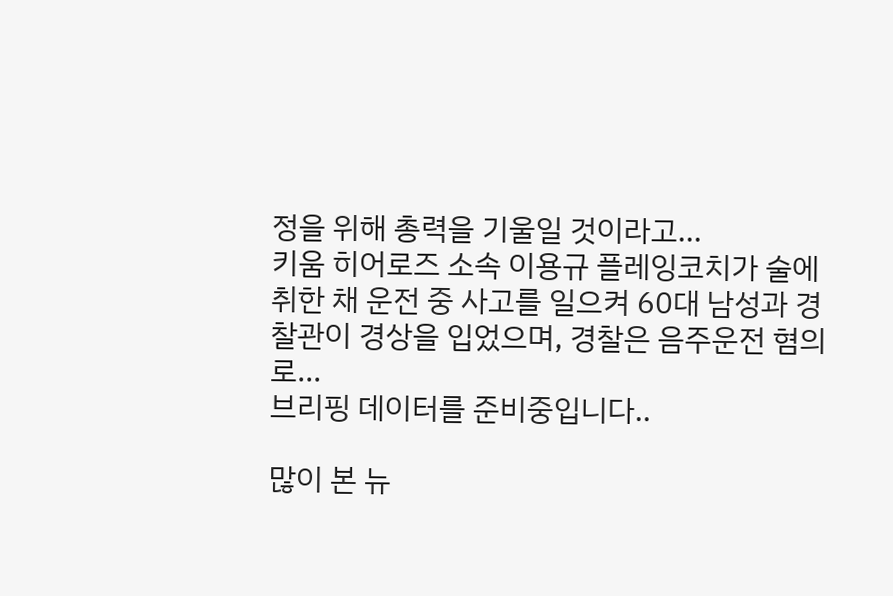정을 위해 총력을 기울일 것이라고...
키움 히어로즈 소속 이용규 플레잉코치가 술에 취한 채 운전 중 사고를 일으켜 60대 남성과 경찰관이 경상을 입었으며, 경찰은 음주운전 혐의로...
브리핑 데이터를 준비중입니다..

많이 본 뉴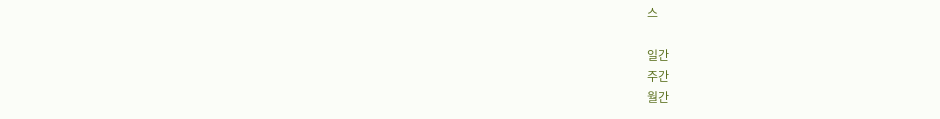스

일간
주간
월간